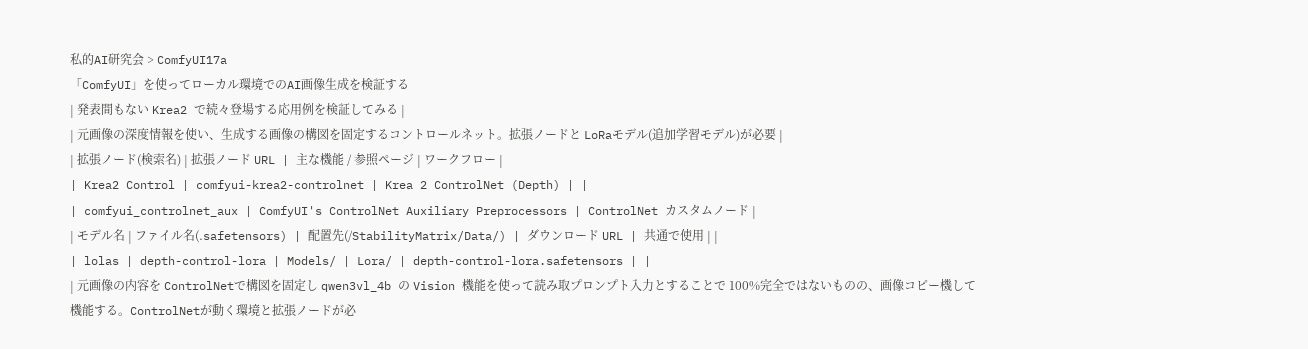私的AI研究会 > ComfyUI17a
「ComfyUI」を使ってローカル環境でのAI画像生成を検証する
| 発表間もない Krea2 で続々登場する応用例を検証してみる |
| 元画像の深度情報を使い、生成する画像の構図を固定するコントロールネット。拡張ノードと LoRaモデル(追加学習モデル)が必要 |
| 拡張ノード(検索名) | 拡張ノード URL | 主な機能 / 参照ページ | ワークフロー |
| Krea2 Control | comfyui-krea2-controlnet | Krea 2 ControlNet (Depth) | |
| comfyui_controlnet_aux | ComfyUI's ControlNet Auxiliary Preprocessors | ControlNet カスタムノード |
| モデル名 | ファイル名(.safetensors) | 配置先(/StabilityMatrix/Data/) | ダウンロード URL | 共通で使用 | |
| lolas | depth-control-lora | Models/ | Lora/ | depth-control-lora.safetensors | |
| 元画像の内容を ControlNetで構図を固定し qwen3vl_4b の Vision 機能を使って読み取プロンプト入力とすることで 100%完全ではないものの、画像コピー機して機能する。ControlNetが動く環境と拡張ノードが必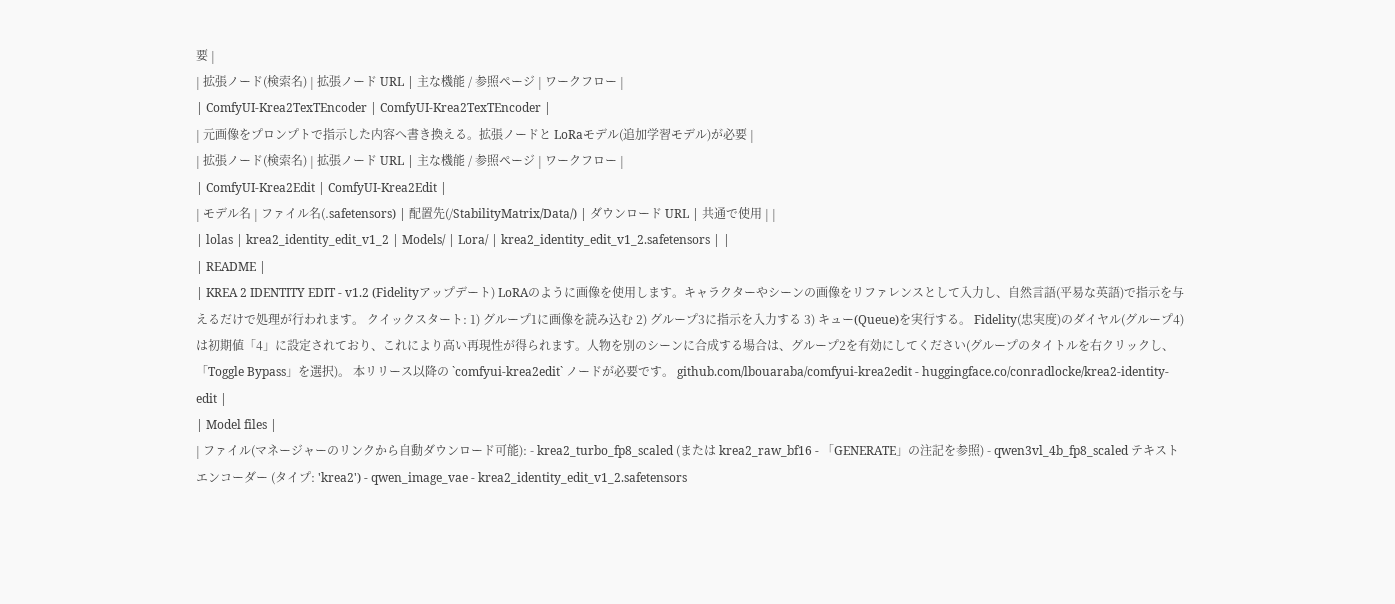要 |
| 拡張ノード(検索名) | 拡張ノード URL | 主な機能 / 参照ページ | ワークフロー |
| ComfyUI-Krea2TexTEncoder | ComfyUI-Krea2TexTEncoder |
| 元画像をプロンプトで指示した内容へ書き換える。拡張ノードと LoRaモデル(追加学習モデル)が必要 |
| 拡張ノード(検索名) | 拡張ノード URL | 主な機能 / 参照ページ | ワークフロー |
| ComfyUI-Krea2Edit | ComfyUI-Krea2Edit |
| モデル名 | ファイル名(.safetensors) | 配置先(/StabilityMatrix/Data/) | ダウンロード URL | 共通で使用 | |
| lolas | krea2_identity_edit_v1_2 | Models/ | Lora/ | krea2_identity_edit_v1_2.safetensors | |
| README |
| KREA 2 IDENTITY EDIT - v1.2 (Fidelityアップデート) LoRAのように画像を使用します。キャラクターやシーンの画像をリファレンスとして入力し、自然言語(平易な英語)で指示を与えるだけで処理が行われます。 クイックスタート: 1) グループ1に画像を読み込む 2) グループ3に指示を入力する 3) キュー(Queue)を実行する。 Fidelity(忠実度)のダイヤル(グループ4)は初期値「4」に設定されており、これにより高い再現性が得られます。人物を別のシーンに合成する場合は、グループ2を有効にしてください(グループのタイトルを右クリックし、「Toggle Bypass」を選択)。 本リリース以降の `comfyui-krea2edit` ノードが必要です。 github.com/lbouaraba/comfyui-krea2edit - huggingface.co/conradlocke/krea2-identity-edit |
| Model files |
| ファイル(マネージャーのリンクから自動ダウンロード可能): - krea2_turbo_fp8_scaled (または krea2_raw_bf16 - 「GENERATE」の注記を参照) - qwen3vl_4b_fp8_scaled テキストエンコーダー (タイプ: 'krea2') - qwen_image_vae - krea2_identity_edit_v1_2.safetensors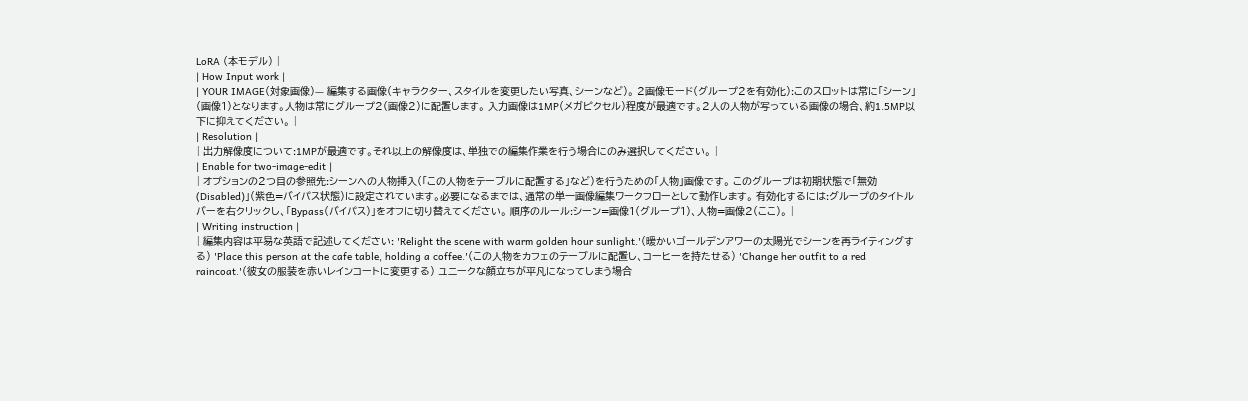LoRA (本モデル) |
| How Input work |
| YOUR IMAGE(対象画像)— 編集する画像(キャラクター、スタイルを変更したい写真、シーンなど)。 2画像モード(グループ2を有効化):このスロットは常に「シーン」(画像1)となります。人物は常にグループ2(画像2)に配置します。 入力画像は1MP(メガピクセル)程度が最適です。2人の人物が写っている画像の場合、約1.5MP以下に抑えてください。 |
| Resolution |
| 出力解像度について:1MPが最適です。それ以上の解像度は、単独での編集作業を行う場合にのみ選択してください。 |
| Enable for two-image-edit |
| オプションの2つ目の参照先:シーンへの人物挿入(「この人物をテーブルに配置する」など)を行うための「人物」画像です。 このグループは初期状態で「無効(Disabled)」(紫色=バイパス状態)に設定されています。必要になるまでは、通常の単一画像編集ワークフローとして動作します。 有効化するには:グループのタイトルバーを右クリックし、「Bypass(バイパス)」をオフに切り替えてください。 順序のルール:シーン=画像1(グループ1)、人物=画像2(ここ)。 |
| Writing instruction |
| 編集内容は平易な英語で記述してください: 'Relight the scene with warm golden hour sunlight.'(暖かいゴールデンアワーの太陽光でシーンを再ライティングする) 'Place this person at the cafe table, holding a coffee.'(この人物をカフェのテーブルに配置し、コーヒーを持たせる) 'Change her outfit to a red raincoat.'(彼女の服装を赤いレインコートに変更する) ユニークな顔立ちが平凡になってしまう場合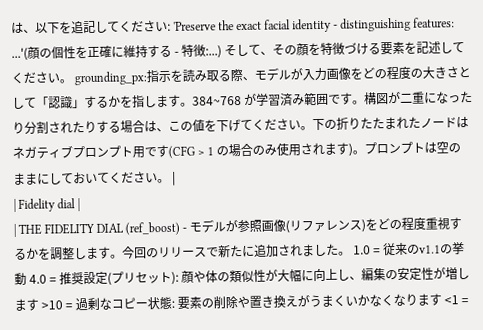は、以下を追記してください: 'Preserve the exact facial identity - distinguishing features: ...'(顔の個性を正確に維持する - 特徴:...) そして、その顔を特徴づける要素を記述してください。 grounding_px:指示を読み取る際、モデルが入力画像をどの程度の大きさとして「認識」するかを指します。384~768 が学習済み範囲です。構図が二重になったり分割されたりする場合は、この値を下げてください。下の折りたたまれたノードはネガティブプロンプト用です(CFG > 1 の場合のみ使用されます)。プロンプトは空のままにしておいてください。 |
| Fidelity dial |
| THE FIDELITY DIAL (ref_boost) - モデルが参照画像(リファレンス)をどの程度重視するかを調整します。今回のリリースで新たに追加されました。 1.0 = 従来のv1.1の挙動 4.0 = 推奨設定(プリセット): 顔や体の類似性が大幅に向上し、編集の安定性が増します >10 = 過剰なコピー状態: 要素の削除や置き換えがうまくいかなくなります <1 =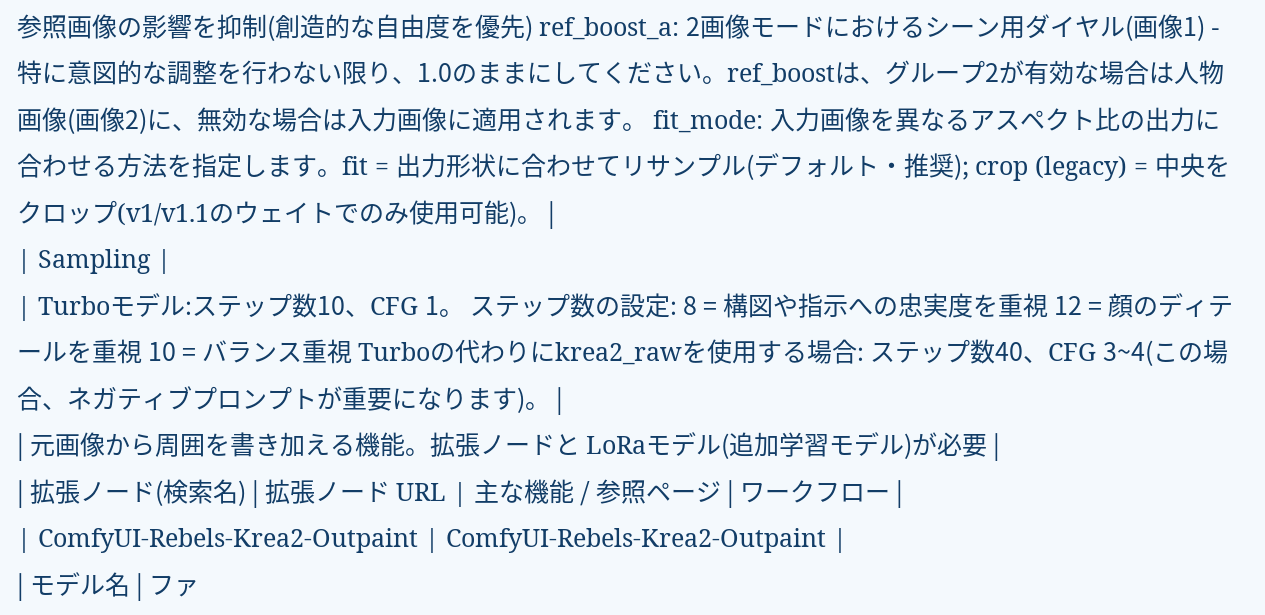参照画像の影響を抑制(創造的な自由度を優先) ref_boost_a: 2画像モードにおけるシーン用ダイヤル(画像1) - 特に意図的な調整を行わない限り、1.0のままにしてください。ref_boostは、グループ2が有効な場合は人物画像(画像2)に、無効な場合は入力画像に適用されます。 fit_mode: 入力画像を異なるアスペクト比の出力に合わせる方法を指定します。fit = 出力形状に合わせてリサンプル(デフォルト・推奨); crop (legacy) = 中央をクロップ(v1/v1.1のウェイトでのみ使用可能)。 |
| Sampling |
| Turboモデル:ステップ数10、CFG 1。 ステップ数の設定: 8 = 構図や指示への忠実度を重視 12 = 顔のディテールを重視 10 = バランス重視 Turboの代わりにkrea2_rawを使用する場合: ステップ数40、CFG 3~4(この場合、ネガティブプロンプトが重要になります)。 |
| 元画像から周囲を書き加える機能。拡張ノードと LoRaモデル(追加学習モデル)が必要 |
| 拡張ノード(検索名) | 拡張ノード URL | 主な機能 / 参照ページ | ワークフロー |
| ComfyUI-Rebels-Krea2-Outpaint | ComfyUI-Rebels-Krea2-Outpaint |
| モデル名 | ファ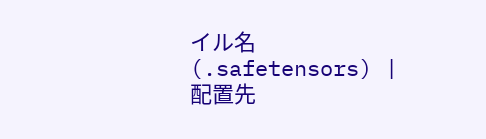イル名(.safetensors) | 配置先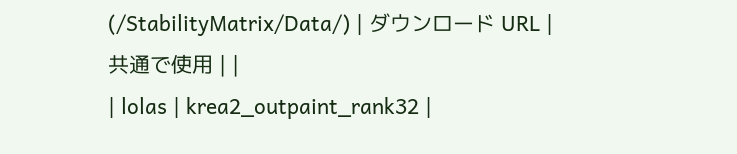(/StabilityMatrix/Data/) | ダウンロード URL | 共通で使用 | |
| lolas | krea2_outpaint_rank32 |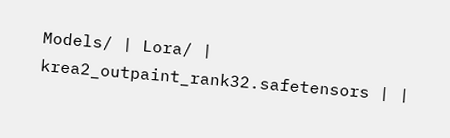Models/ | Lora/ | krea2_outpaint_rank32.safetensors | |